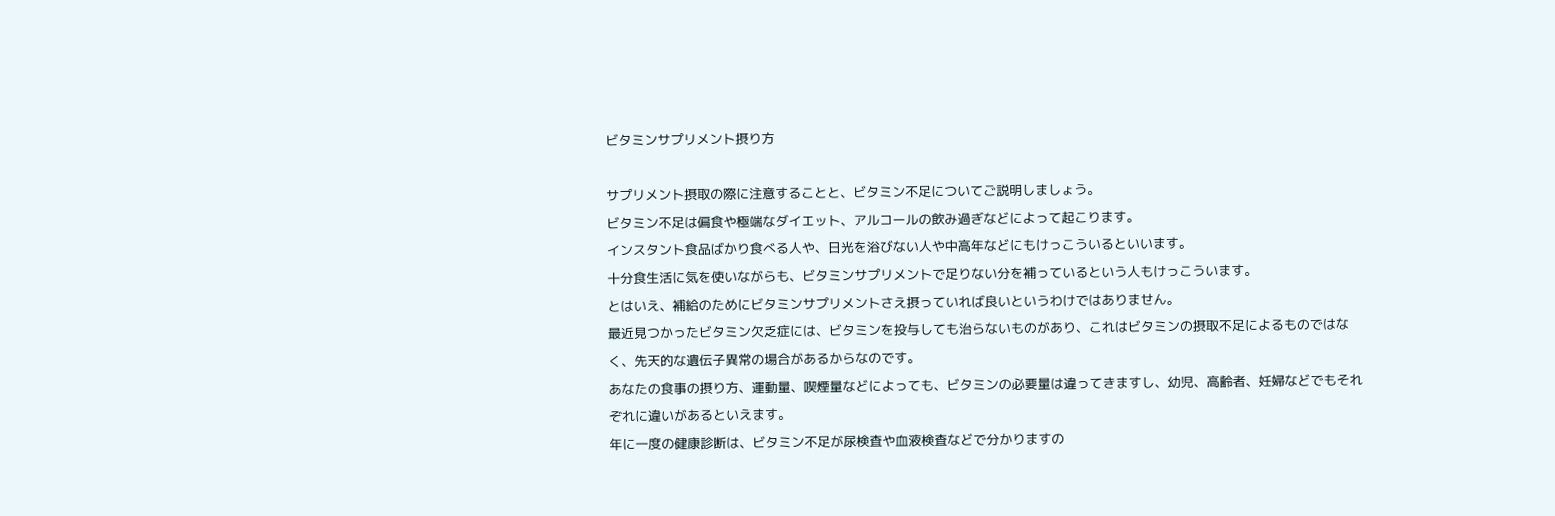ビタミンサプリメント摂り方

サプリメント摂取の際に注意することと、ビタミン不足についてご説明しましょう。
ビタミン不足は偏食や極端なダイエット、アルコールの飲み過ぎなどによって起こります。
インスタント食品ばかり食べる人や、日光を浴びない人や中高年などにもけっこういるといいます。
十分食生活に気を使いながらも、ビタミンサプリメントで足りない分を補っているという人もけっこういます。
とはいえ、補給のためにビタミンサプリメントさえ摂っていれば良いというわけではありません。
最近見つかったビタミン欠乏症には、ビタミンを投与しても治らないものがあり、これはビタミンの摂取不足によるものではなく、先天的な遺伝子異常の場合があるからなのです。
あなたの食事の摂り方、運動量、喫煙量などによっても、ビタミンの必要量は違ってきますし、幼児、高齢者、妊婦などでもそれぞれに違いがあるといえます。
年に一度の健康診断は、ビタミン不足が尿検査や血液検査などで分かりますの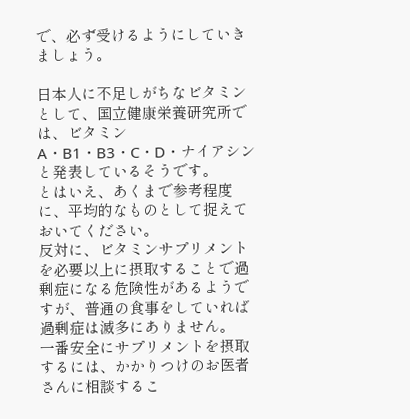で、必ず受けるようにしていきましょう。

日本人に不足しがちなビタミンとして、国立健康栄養研究所では、ビタミンA・B1・B3・C・D・ナイアシンと発表しているそうです。
とはいえ、あくまで参考程度に、平均的なものとして捉えておいてください。
反対に、ビタミンサプリメントを必要以上に摂取することで過剰症になる危険性があるようですが、普通の食事をしていれば過剰症は滅多にありません。
一番安全にサプリメントを摂取するには、かかりつけのお医者さんに相談するこ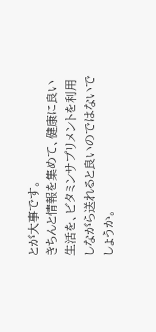とが大事です。
きちんと情報を集めて、健康に良い生活を、ビタミンサプリメントを利用しながら送れると良いのではないでしょうか。